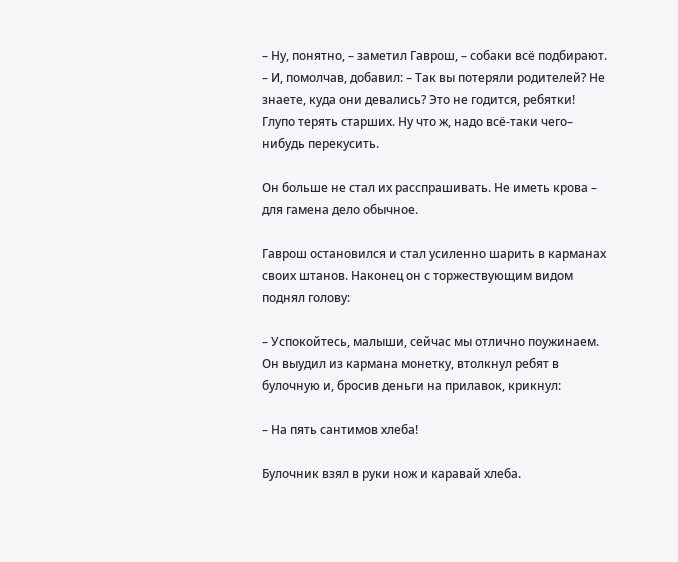– Ну, понятно, – заметил Гаврош, – собаки всё подбирают. – И, помолчав, добавил: – Так вы потеряли родителей? Не знаете, куда они девались? Это не годится, ребятки! Глупо терять старших. Ну что ж, надо всё-таки чего– нибудь перекусить.

Он больше не стал их расспрашивать. Не иметь крова – для гамена дело обычное.

Гаврош остановился и стал усиленно шарить в карманах своих штанов. Наконец он с торжествующим видом поднял голову:

– Успокойтесь, малыши, сейчас мы отлично поужинаем. Он выудил из кармана монетку, втолкнул ребят в булочную и, бросив деньги на прилавок, крикнул:

– На пять сантимов хлеба!

Булочник взял в руки нож и каравай хлеба.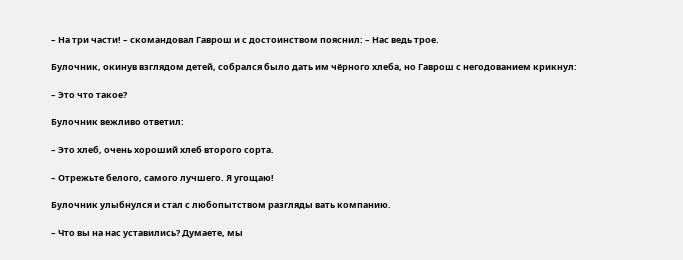– На три части! – скомандовал Гаврош и с достоинством пояснил: – Нас ведь трое.

Булочник, окинув взглядом детей, собрался было дать им чёрного хлеба, но Гаврош с негодованием крикнул:

– Это что такое?

Булочник вежливо ответил:

– Это хлеб, очень хороший хлеб второго сорта.

– Отрежьте белого, самого лучшего. Я угощаю!

Булочник улыбнулся и стал с любопытством разгляды вать компанию.

– Что вы на нас уставились? Думаете, мы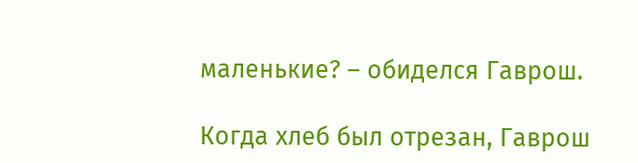маленькие? – обиделся Гаврош.

Когда хлеб был отрезан, Гаврош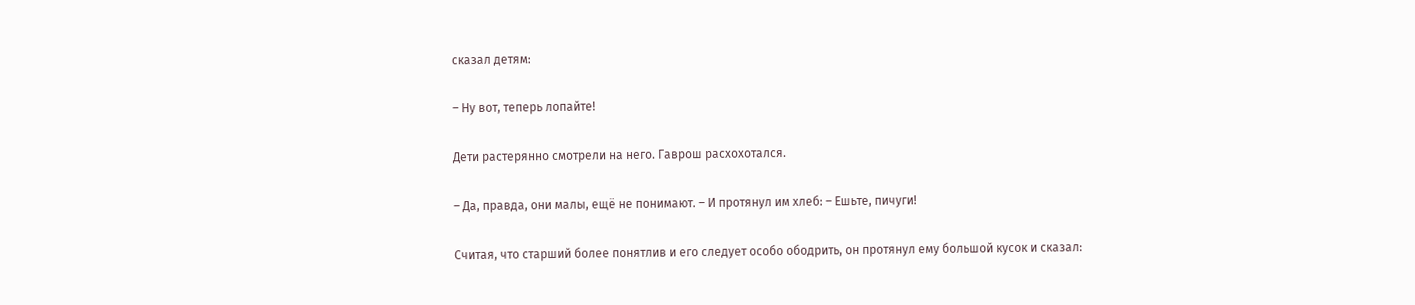сказал детям:

– Ну вот, теперь лопайте!

Дети растерянно смотрели на него. Гаврош расхохотался.

– Да, правда, они малы, ещё не понимают. – И протянул им хлеб: – Ешьте, пичуги!

Считая, что старший более понятлив и его следует особо ободрить, он протянул ему большой кусок и сказал: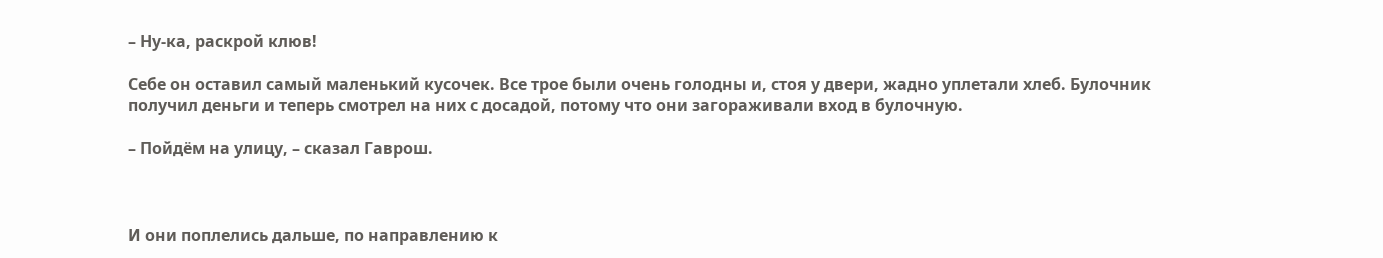– Ну-ка, раскрой клюв!

Себе он оставил самый маленький кусочек. Все трое были очень голодны и, стоя у двери, жадно уплетали хлеб. Булочник получил деньги и теперь смотрел на них с досадой, потому что они загораживали вход в булочную.

– Пойдём на улицу, – сказал Гаврош.



И они поплелись дальше, по направлению к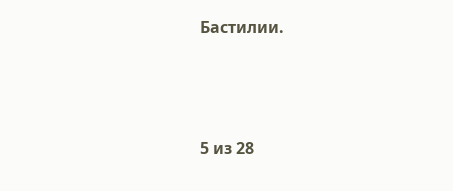Бастилии.



5 из 28